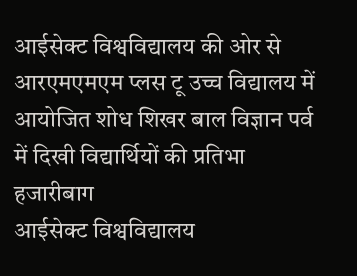आईसेक्ट विश्वविद्यालय की ओर से आरएमएमएम प्लस टू उच्च विद्यालय में आयोजित शोध शिखर बाल विज्ञान पर्व में दिखी विद्यार्थियों की प्रतिभा
हजारीबाग
आईसेक्ट विश्वविद्यालय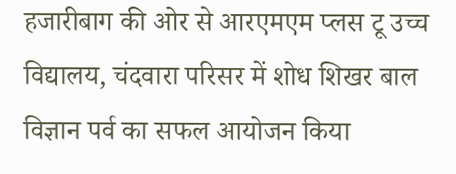हजारीबाग की ओर से आरएमएम प्लस टू उच्च विद्यालय, चंदवारा परिसर में शोध शिखर बाल विज्ञान पर्व का सफल आयोजन किया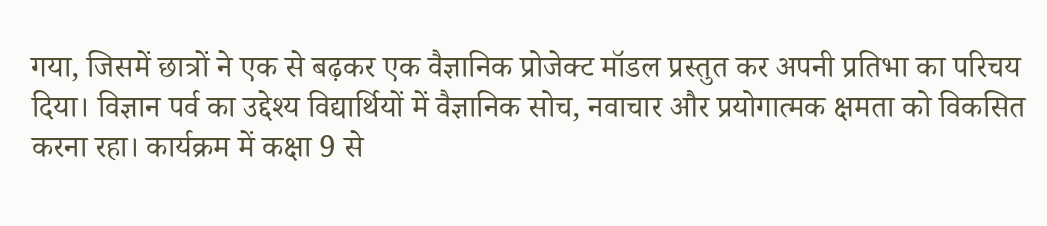गया, जिसमें छात्रों ने एक से बढ़कर एक वैज्ञानिक प्रोजेक्ट मॉडल प्रस्तुत कर अपनी प्रतिभा का परिचय दिया। विज्ञान पर्व का उद्देश्य विद्यार्थियों में वैज्ञानिक सोच, नवाचार और प्रयोगात्मक क्षमता को विकसित करना रहा। कार्यक्रम में कक्षा 9 से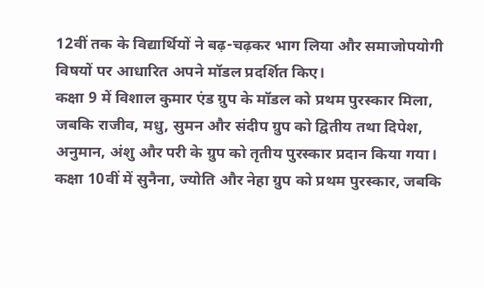12वीं तक के विद्यार्थियों ने बढ़-चढ़कर भाग लिया और समाजोपयोगी विषयों पर आधारित अपने मॉडल प्रदर्शित किए।
कक्षा 9 में विशाल कुमार एंड ग्रुप के मॉडल को प्रथम पुरस्कार मिला, जबकि राजीव, मधु, सुमन और संदीप ग्रुप को द्वितीय तथा दिपेश, अनुमान, अंशु और परी के ग्रुप को तृतीय पुरस्कार प्रदान किया गया।
कक्षा 10वीं में सुनैना, ज्योति और नेहा ग्रुप को प्रथम पुरस्कार, जबकि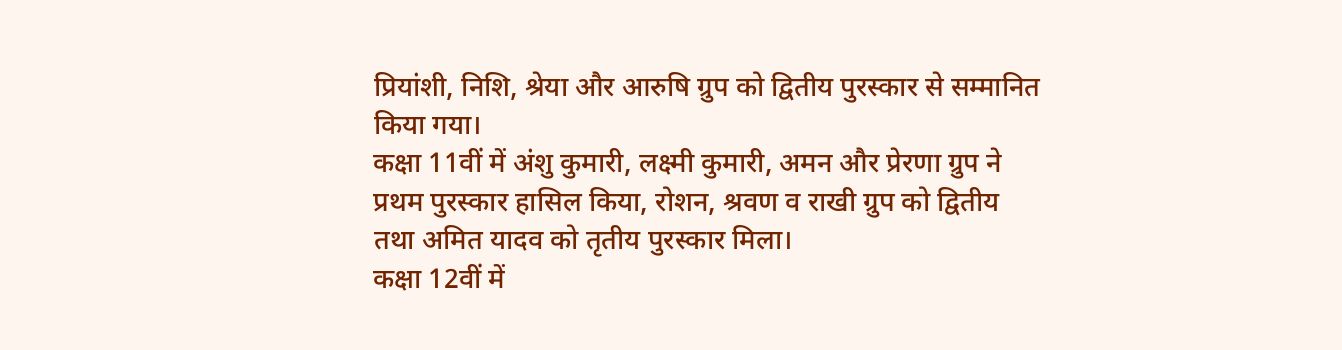प्रियांशी, निशि, श्रेया और आरुषि ग्रुप को द्वितीय पुरस्कार से सम्मानित किया गया।
कक्षा 11वीं में अंशु कुमारी, लक्ष्मी कुमारी, अमन और प्रेरणा ग्रुप ने प्रथम पुरस्कार हासिल किया, रोशन, श्रवण व राखी ग्रुप को द्वितीय तथा अमित यादव को तृतीय पुरस्कार मिला।
कक्षा 12वीं में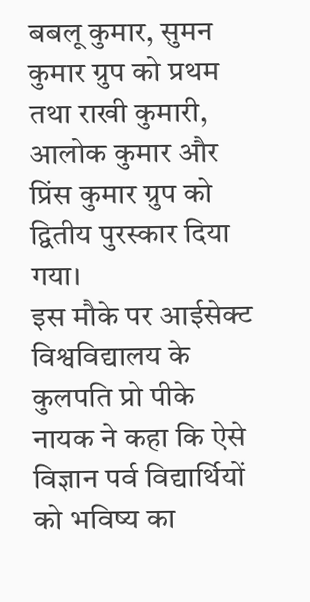बबलू कुमार, सुमन कुमार ग्रुप को प्रथम तथा राखी कुमारी, आलोक कुमार और प्रिंस कुमार ग्रुप को द्वितीय पुरस्कार दिया गया।
इस मौके पर आईसेक्ट विश्वविद्यालय के कुलपति प्रो पीके नायक ने कहा कि ऐसे विज्ञान पर्व विद्यार्थियों को भविष्य का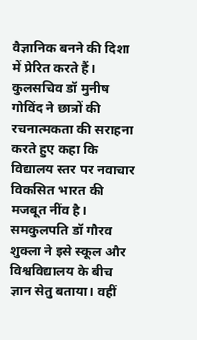वैज्ञानिक बनने की दिशा में प्रेरित करते हैं। कुलसचिव डॉ मुनीष गोविंद ने छात्रों की रचनात्मकता की सराहना करते हुए कहा कि विद्यालय स्तर पर नवाचार विकसित भारत की मजबूत नींव है। समकुलपति डॉ गौरव शुक्ला ने इसे स्कूल और विश्वविद्यालय के बीच ज्ञान सेतु बताया। वहीं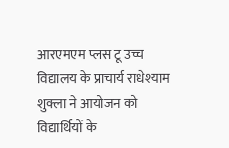आरएमएम प्लस टू उच्च विद्यालय के प्राचार्य राधेश्याम शुक्ला ने आयोजन को विद्यार्थियों के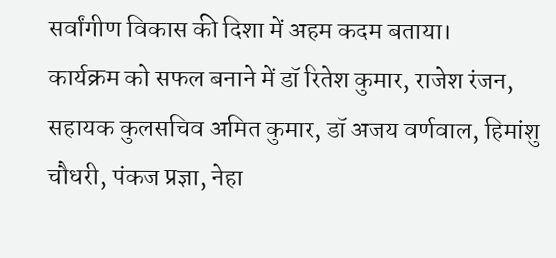सर्वांगीण विकास की दिशा में अहम कदम बताया।
कार्यक्रम को सफल बनाने में डॉ रितेश कुमार, राजेश रंजन, सहायक कुलसचिव अमित कुमार, डॉ अजय वर्णवाल, हिमांशु चौधरी, पंकज प्रज्ञा, नेहा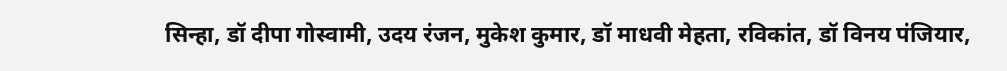सिन्हा, डॉ दीपा गोस्वामी, उदय रंजन, मुकेश कुमार, डॉ माधवी मेहता, रविकांत, डॉ विनय पंजियार,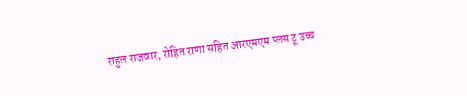राहुल राजवार, रोहित राणा सहित आरएमएम प्लस टू उच्च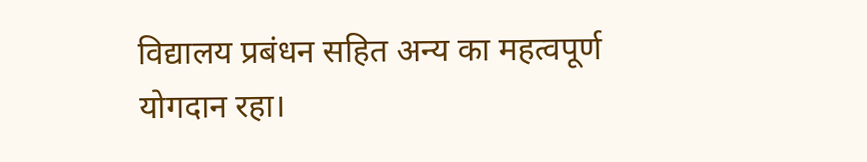विद्यालय प्रबंधन सहित अन्य का महत्वपूर्ण योगदान रहा।